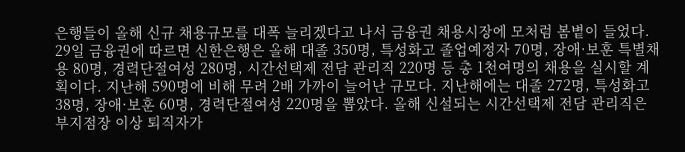은행들이 올해 신규 채용규모를 대폭 늘리겠다고 나서 금융권 채용시장에 모처럼 봄볕이 들었다. 29일 금융권에 따르면 신한은행은 올해 대졸 350명, 특성화고 졸업예정자 70명, 장애·보훈 특별채용 80명, 경력단절여성 280명, 시간선택제 전담 관리직 220명 등 총 1천여명의 채용을 실시할 계획이다. 지난해 590명에 비해 무려 2배 가까이 늘어난 규모다. 지난해에는 대졸 272명, 특성화고 38명, 장애·보훈 60명, 경력단절여성 220명을 뽑았다. 올해 신설되는 시간선택제 전담 관리직은 부지점장 이상 퇴직자가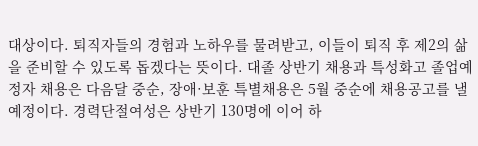대상이다. 퇴직자들의 경험과 노하우를 물려받고, 이들이 퇴직 후 제2의 삶을 준비할 수 있도록 돕겠다는 뜻이다. 대졸 상반기 채용과 특성화고 졸업예정자 채용은 다음달 중순, 장애·보훈 특별채용은 5월 중순에 채용공고를 낼 예정이다. 경력단절여성은 상반기 130명에 이어 하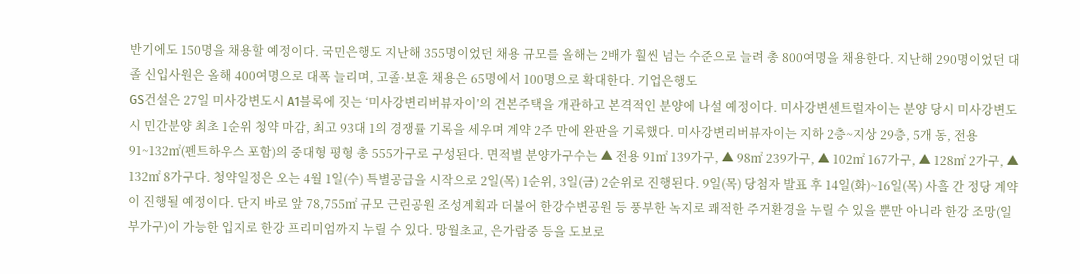반기에도 150명을 채용할 예정이다. 국민은행도 지난해 355명이었던 채용 규모를 올해는 2배가 훨씬 넘는 수준으로 늘려 총 800여명을 채용한다. 지난해 290명이었던 대졸 신입사원은 올해 400여명으로 대폭 늘리며, 고졸·보훈 채용은 65명에서 100명으로 확대한다. 기업은행도
GS건설은 27일 미사강변도시 A1블록에 짓는 ‘미사강변리버뷰자이’의 견본주택을 개관하고 본격적인 분양에 나설 예정이다. 미사강변센트럴자이는 분양 당시 미사강변도시 민간분양 최초 1순위 청약 마감, 최고 93대 1의 경쟁률 기록을 세우며 계약 2주 만에 완판을 기록했다. 미사강변리버뷰자이는 지하 2층~지상 29층, 5개 동, 전용 91~132㎡(펜트하우스 포함)의 중대형 평형 총 555가구로 구성된다. 면적별 분양가구수는 ▲ 전용 91㎡ 139가구, ▲ 98㎡ 239가구, ▲ 102㎡ 167가구, ▲ 128㎡ 2가구, ▲ 132㎡ 8가구다. 청약일정은 오는 4월 1일(수) 특별공급을 시작으로 2일(목) 1순위, 3일(금) 2순위로 진행된다. 9일(목) 당첨자 발표 후 14일(화)~16일(목) 사흘 간 정당 계약이 진행될 예정이다. 단지 바로 앞 78,755㎡ 규모 근린공원 조성계획과 더불어 한강수변공원 등 풍부한 녹지로 쾌적한 주거환경을 누릴 수 있을 뿐만 아니라 한강 조망(일부가구)이 가능한 입지로 한강 프리미엄까지 누릴 수 있다. 망월초교, 은가람중 등을 도보로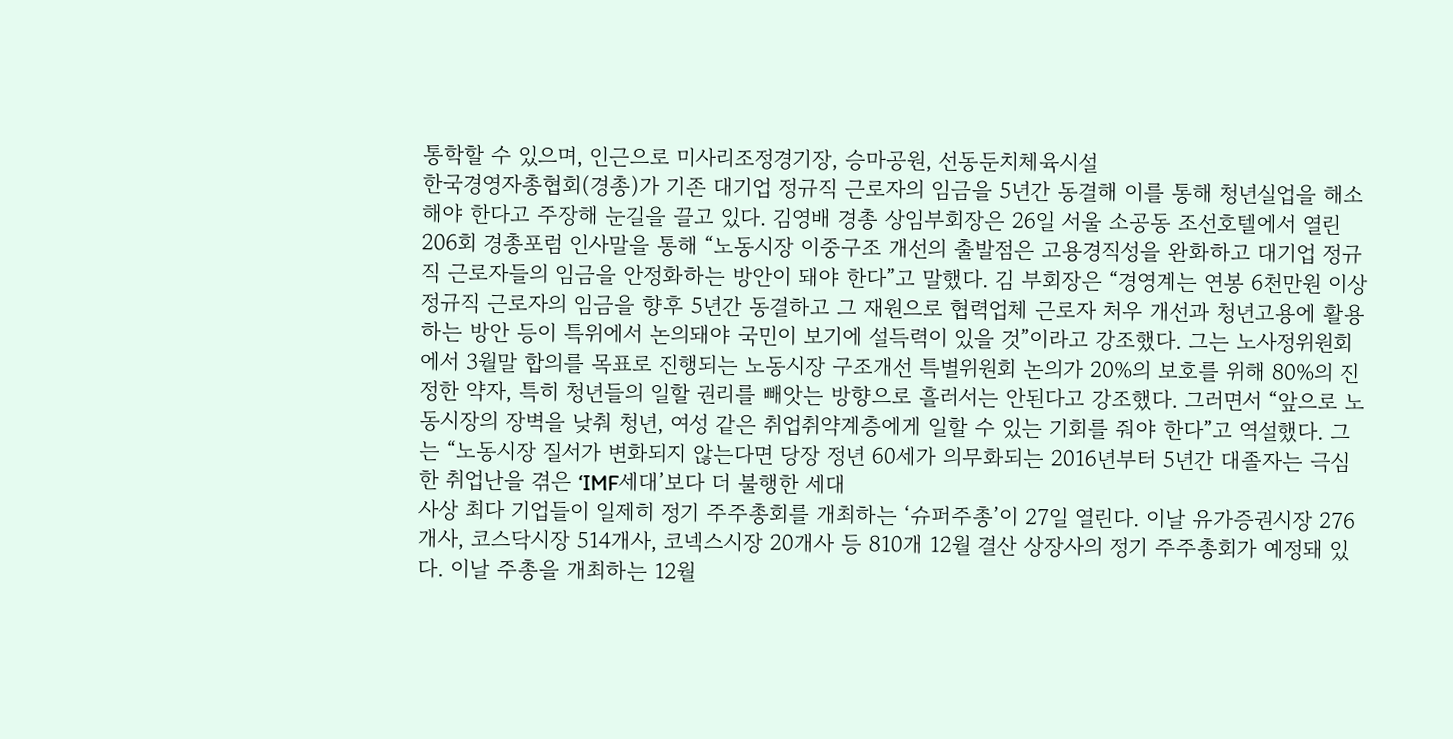통학할 수 있으며, 인근으로 미사리조정경기장, 승마공원, 선동둔치체육시설
한국경영자총협회(경총)가 기존 대기업 정규직 근로자의 임금을 5년간 동결해 이를 통해 청년실업을 해소해야 한다고 주장해 눈길을 끌고 있다. 김영배 경총 상임부회장은 26일 서울 소공동 조선호텔에서 열린 206회 경총포럼 인사말을 통해 “노동시장 이중구조 개선의 출발점은 고용경직성을 완화하고 대기업 정규직 근로자들의 임금을 안정화하는 방안이 돼야 한다”고 말했다. 김 부회장은 “경영계는 연봉 6천만원 이상 정규직 근로자의 임금을 향후 5년간 동결하고 그 재원으로 협력업체 근로자 처우 개선과 청년고용에 활용하는 방안 등이 특위에서 논의돼야 국민이 보기에 설득력이 있을 것”이라고 강조했다. 그는 노사정위원회에서 3월말 합의를 목표로 진행되는 노동시장 구조개선 특별위원회 논의가 20%의 보호를 위해 80%의 진정한 약자, 특히 청년들의 일할 권리를 빼앗는 방향으로 흘러서는 안된다고 강조했다. 그러면서 “앞으로 노동시장의 장벽을 낮춰 청년, 여성 같은 취업취약계층에게 일할 수 있는 기회를 줘야 한다”고 역설했다. 그는 “노동시장 질서가 변화되지 않는다면 당장 정년 60세가 의무화되는 2016년부터 5년간 대졸자는 극심한 취업난을 겪은 ‘IMF세대’보다 더 불행한 세대
사상 최다 기업들이 일제히 정기 주주총회를 개최하는 ‘슈퍼주총’이 27일 열린다. 이날 유가증권시장 276개사, 코스닥시장 514개사, 코넥스시장 20개사 등 810개 12월 결산 상장사의 정기 주주총회가 예정돼 있다. 이날 주총을 개최하는 12월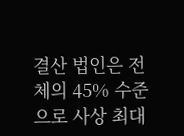결산 법인은 전체의 45% 수준으로 사상 최대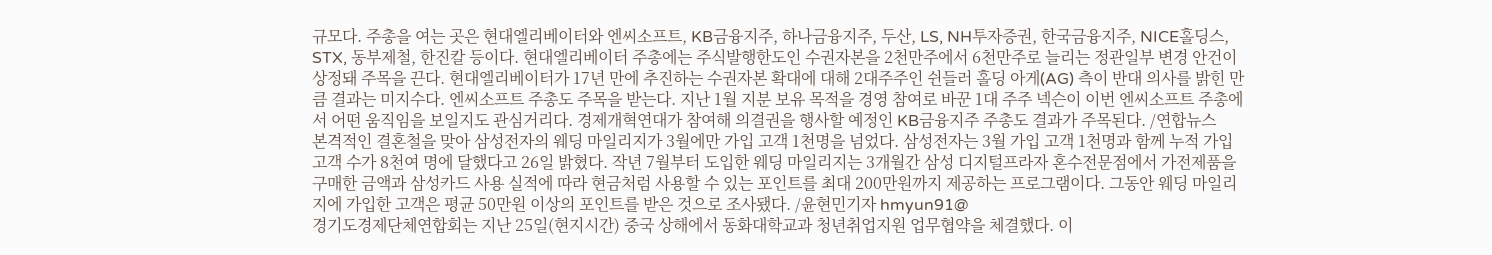규모다. 주총을 여는 곳은 현대엘리베이터와 엔씨소프트, KB금융지주, 하나금융지주, 두산, LS, NH투자증권, 한국금융지주, NICE홀딩스, STX, 동부제철, 한진칼 등이다. 현대엘리베이터 주총에는 주식발행한도인 수권자본을 2천만주에서 6천만주로 늘리는 정관일부 변경 안건이 상정돼 주목을 끈다. 현대엘리베이터가 17년 만에 추진하는 수권자본 확대에 대해 2대주주인 쉰들러 홀딩 아게(AG) 측이 반대 의사를 밝힌 만큼 결과는 미지수다. 엔씨소프트 주총도 주목을 받는다. 지난 1월 지분 보유 목적을 경영 참여로 바꾼 1대 주주 넥슨이 이번 엔씨소프트 주총에서 어떤 움직임을 보일지도 관심거리다. 경제개혁연대가 참여해 의결권을 행사할 예정인 KB금융지주 주총도 결과가 주목된다. /연합뉴스
본격적인 결혼철을 맞아 삼성전자의 웨딩 마일리지가 3월에만 가입 고객 1천명을 넘었다. 삼성전자는 3월 가입 고객 1천명과 함께 누적 가입 고객 수가 8천여 명에 달했다고 26일 밝혔다. 작년 7월부터 도입한 웨딩 마일리지는 3개월간 삼성 디지털프라자 혼수전문점에서 가전제품을 구매한 금액과 삼성카드 사용 실적에 따라 현금처럼 사용할 수 있는 포인트를 최대 200만원까지 제공하는 프로그램이다. 그동안 웨딩 마일리지에 가입한 고객은 평균 50만원 이상의 포인트를 받은 것으로 조사됐다. /윤현민기자 hmyun91@
경기도경제단체연합회는 지난 25일(현지시간) 중국 상해에서 동화대학교과 청년취업지원 업무협약을 체결했다. 이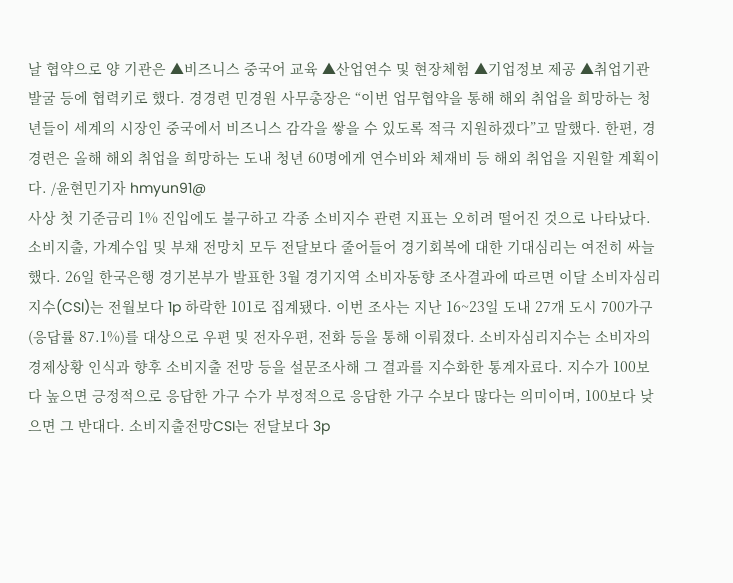날 협약으로 양 기관은 ▲비즈니스 중국어 교육 ▲산업연수 및 현장체험 ▲기업정보 제공 ▲취업기관 발굴 등에 협력키로 했다. 경경련 민경원 사무총장은 “이번 업무협약을 통해 해외 취업을 희망하는 청년들이 세계의 시장인 중국에서 비즈니스 감각을 쌓을 수 있도록 적극 지원하겠다”고 말했다. 한편, 경경련은 올해 해외 취업을 희망하는 도내 청년 60명에게 연수비와 체재비 등 해외 취업을 지원할 계획이다. /윤현민기자 hmyun91@
사상 첫 기준금리 1% 진입에도 불구하고 각종 소비지수 관련 지표는 오히려 떨어진 것으로 나타났다. 소비지출, 가계수입 및 부채 전망치 모두 전달보다 줄어들어 경기회복에 대한 기대심리는 여전히 싸늘했다. 26일 한국은행 경기본부가 발표한 3월 경기지역 소비자동향 조사결과에 따르면 이달 소비자심리지수(CSI)는 전월보다 1p 하락한 101로 집계됐다. 이번 조사는 지난 16~23일 도내 27개 도시 700가구(응답률 87.1%)를 대상으로 우편 및 전자우편, 전화 등을 통해 이뤄졌다. 소비자심리지수는 소비자의 경제상황 인식과 향후 소비지출 전망 등을 설문조사해 그 결과를 지수화한 통계자료다. 지수가 100보다 높으면 긍정적으로 응답한 가구 수가 부정적으로 응답한 가구 수보다 많다는 의미이며, 100보다 낮으면 그 반대다. 소비지출전망CSI는 전달보다 3p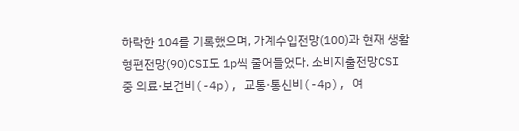하락한 104를 기록했으며, 가계수입전망(100)과 현재 생활형편전망(90)CSI도 1p씩 줄어들었다. 소비지출전망CSI 중 의료·보건비(-4p), 교통·통신비(-4p), 여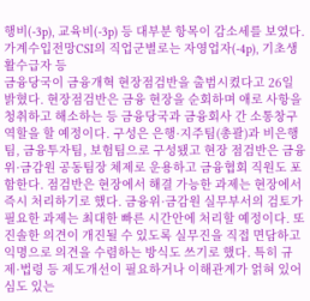행비(-3p), 교육비(-3p) 등 대부분 항목이 감소세를 보였다. 가계수입전망CSI의 직업군별로는 자영업자(-4p), 기초생활수급자 등
금융당국이 금융개혁 현장점검반을 출범시켰다고 26일 밝혔다. 현장점검반은 금융 현장을 순회하며 애로 사항을 청취하고 해소하는 등 금융당국과 금융회사 간 소통창구 역할을 할 예정이다. 구성은 은행·지주팀(총괄)과 비은행팀, 금융투자팀, 보험팀으로 구성됐고 현장 점검반은 금융위·금감원 공동팀장 체제로 운용하고 금융협회 직원도 포함한다. 점검반은 현장에서 해결 가능한 과제는 현장에서 즉시 처리하기로 했다. 금융위·금감원 실무부서의 검토가 필요한 과제는 최대한 빠른 시간안에 처리할 예정이다. 또 진솔한 의견이 개진될 수 있도록 실무진을 직접 면담하고 익명으로 의견을 수렴하는 방식도 쓰기로 했다. 특히 규제·법령 등 제도개선이 필요하거나 이해관계가 얽혀 있어 심도 있는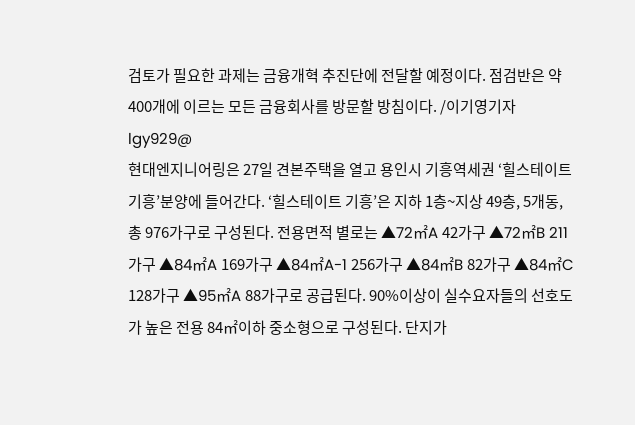검토가 필요한 과제는 금융개혁 추진단에 전달할 예정이다. 점검반은 약 400개에 이르는 모든 금융회사를 방문할 방침이다. /이기영기자 lgy929@
현대엔지니어링은 27일 견본주택을 열고 용인시 기흥역세권 ‘힐스테이트 기흥’분양에 들어간다. ‘힐스테이트 기흥’은 지하 1층~지상 49층, 5개동, 총 976가구로 구성된다. 전용면적 별로는 ▲72㎡A 42가구 ▲72㎡B 211가구 ▲84㎡A 169가구 ▲84㎡A-1 256가구 ▲84㎡B 82가구 ▲84㎡C 128가구 ▲95㎡A 88가구로 공급된다. 90%이상이 실수요자들의 선호도가 높은 전용 84㎡이하 중소형으로 구성된다. 단지가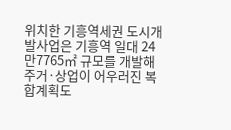위치한 기흥역세권 도시개발사업은 기흥역 일대 24만7765㎡ 규모를 개발해 주거·상업이 어우러진 복합계획도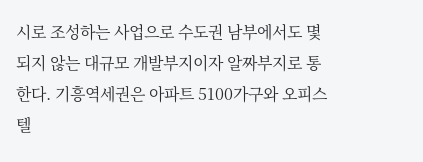시로 조성하는 사업으로 수도권 남부에서도 몇 되지 않는 대규모 개발부지이자 알짜부지로 통한다. 기흥역세권은 아파트 5100가구와 오피스텔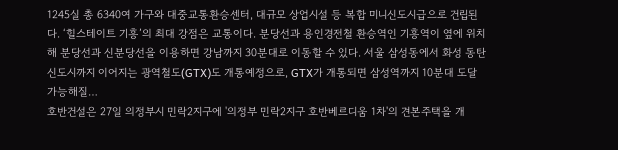1245실 총 6340여 가구와 대중교통환승센터, 대규모 상업시설 등 복합 미니신도시급으로 건립된다. ‘힐스테이트 기흥’의 최대 강점은 교통이다. 분당선과 용인경전철 환승역인 기흥역이 옆에 위치해 분당선과 신분당선을 이용하면 강남까지 30분대로 이동할 수 있다. 서울 삼성동에서 화성 동탄신도시까지 이어지는 광역철도(GTX)도 개통예정으로, GTX가 개통되면 삼성역까지 10분대 도달 가능해질…
호반건설은 27일 의정부시 민락2지구에 '의정부 민락2지구 호반베르디움 1차'의 견본주택을 개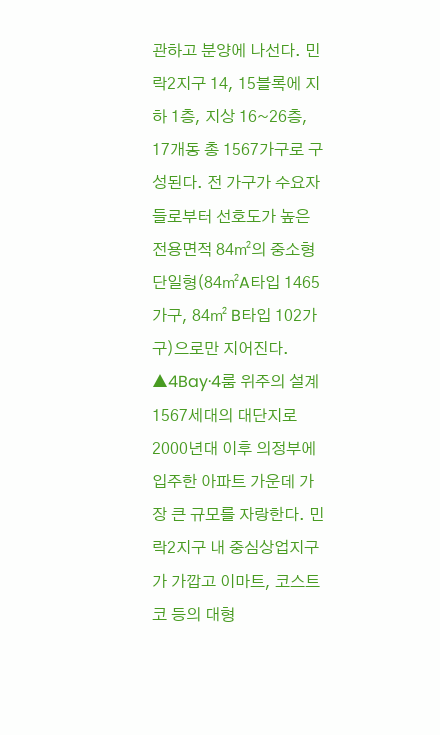관하고 분양에 나선다. 민락2지구 14, 15블록에 지하 1층, 지상 16~26층, 17개동 총 1567가구로 구성된다. 전 가구가 수요자들로부터 선호도가 높은 전용면적 84㎡의 중소형 단일형(84㎡A타입 1465가구, 84㎡ B타입 102가구)으로만 지어진다. ▲4Bay·4룸 위주의 설계 1567세대의 대단지로 2000년대 이후 의정부에 입주한 아파트 가운데 가장 큰 규모를 자랑한다. 민락2지구 내 중심상업지구가 가깝고 이마트, 코스트코 등의 대형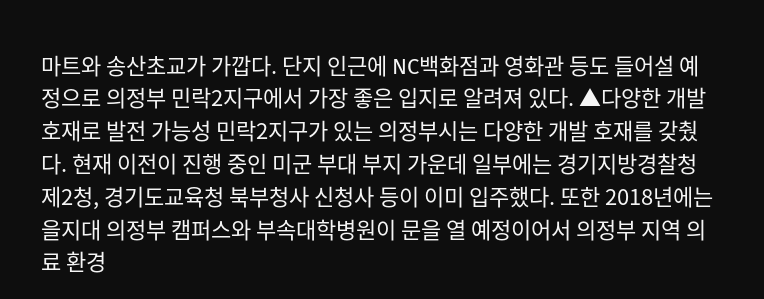마트와 송산초교가 가깝다. 단지 인근에 NC백화점과 영화관 등도 들어설 예정으로 의정부 민락2지구에서 가장 좋은 입지로 알려져 있다. ▲다양한 개발 호재로 발전 가능성 민락2지구가 있는 의정부시는 다양한 개발 호재를 갖췄다. 현재 이전이 진행 중인 미군 부대 부지 가운데 일부에는 경기지방경찰청 제2청, 경기도교육청 북부청사 신청사 등이 이미 입주했다. 또한 2018년에는 을지대 의정부 캠퍼스와 부속대학병원이 문을 열 예정이어서 의정부 지역 의료 환경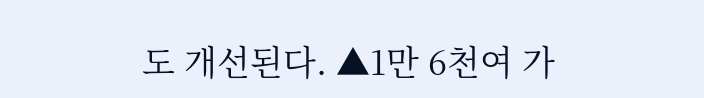도 개선된다. ▲1만 6천여 가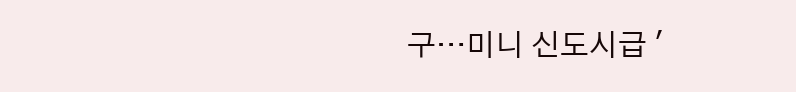구…미니 신도시급 '